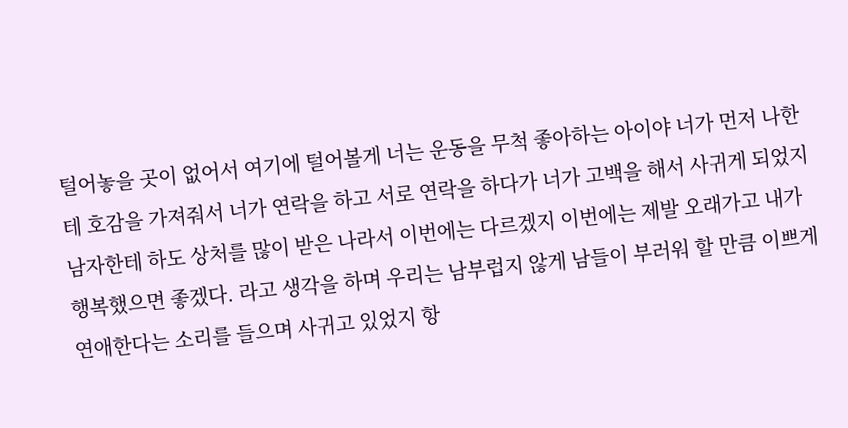털어놓을 곳이 없어서 여기에 털어볼게 너는 운동을 무척 좋아하는 아이야 너가 먼저 나한테 호감을 가져줘서 너가 연락을 하고 서로 연락을 하다가 너가 고백을 해서 사귀게 되었지 남자한테 하도 상처를 많이 받은 나라서 이번에는 다르겠지 이번에는 제발 오래가고 내가 행복했으면 좋겠다. 라고 생각을 하며 우리는 남부럽지 않게 남들이 부러워 할 만큼 이쁘게 연애한다는 소리를 들으며 사귀고 있었지 항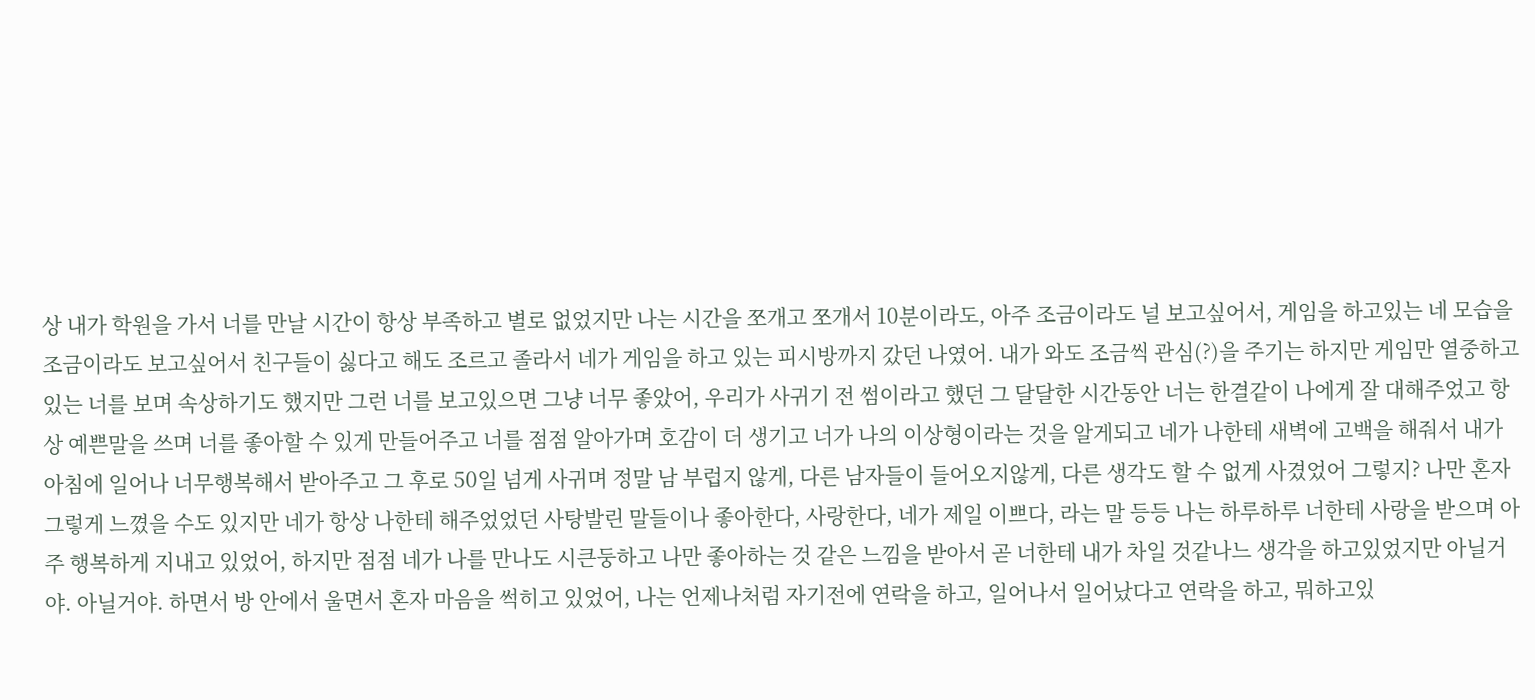상 내가 학원을 가서 너를 만날 시간이 항상 부족하고 별로 없었지만 나는 시간을 쪼개고 쪼개서 10분이라도, 아주 조금이라도 널 보고싶어서, 게임을 하고있는 네 모습을 조금이라도 보고싶어서 친구들이 싫다고 해도 조르고 졸라서 네가 게임을 하고 있는 피시방까지 갔던 나였어. 내가 와도 조금씩 관심(?)을 주기는 하지만 게임만 열중하고 있는 너를 보며 속상하기도 했지만 그런 너를 보고있으면 그냥 너무 좋았어, 우리가 사귀기 전 썸이라고 했던 그 달달한 시간동안 너는 한결같이 나에게 잘 대해주었고 항상 예쁜말을 쓰며 너를 좋아할 수 있게 만들어주고 너를 점점 알아가며 호감이 더 생기고 너가 나의 이상형이라는 것을 알게되고 네가 나한테 새벽에 고백을 해줘서 내가 아침에 일어나 너무행복해서 받아주고 그 후로 50일 넘게 사귀며 정말 남 부럽지 않게, 다른 남자들이 들어오지않게, 다른 생각도 할 수 없게 사겼었어 그렇지? 나만 혼자 그렇게 느꼈을 수도 있지만 네가 항상 나한테 해주었었던 사탕발린 말들이나 좋아한다, 사랑한다, 네가 제일 이쁘다, 라는 말 등등 나는 하루하루 너한테 사랑을 받으며 아주 행복하게 지내고 있었어, 하지만 점점 네가 나를 만나도 시큰둥하고 나만 좋아하는 것 같은 느낌을 받아서 곧 너한테 내가 차일 것같나느 생각을 하고있었지만 아닐거야. 아닐거야. 하면서 방 안에서 울면서 혼자 마음을 썩히고 있었어, 나는 언제나처럼 자기전에 연락을 하고, 일어나서 일어났다고 연락을 하고, 뭐하고있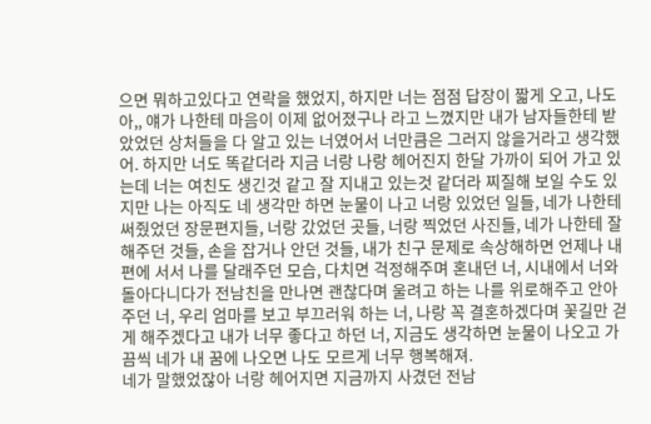으면 뭐하고있다고 연락을 했었지, 하지만 너는 점점 답장이 짧게 오고, 나도 아,, 얘가 나한테 마음이 이제 없어졌구나 라고 느꼈지만 내가 남자들한테 받았었던 상처들을 다 알고 있는 너였어서 너만큼은 그러지 않을거라고 생각했어. 하지만 너도 똑같더라 지금 너랑 나랑 헤어진지 한달 가까이 되어 가고 있는데 너는 여친도 생긴것 같고 잘 지내고 있는것 같더라 찌질해 보일 수도 있지만 나는 아직도 네 생각만 하면 눈물이 나고 너랑 있었던 일들, 네가 나한테 써줬었던 장문편지들, 너랑 갔었던 곳들, 너랑 찍었던 사진들, 네가 나한테 잘해주던 것들, 손을 잡거나 안던 것들, 내가 친구 문제로 속상해하면 언제나 내 편에 서서 나를 달래주던 모습, 다치면 걱정해주며 혼내던 너, 시내에서 너와 돌아다니다가 전남친을 만나면 괜찮다며 울려고 하는 나를 위로해주고 안아주던 너, 우리 엄마를 보고 부끄러워 하는 너, 나랑 꼭 결혼하겠다며 꽃길만 걷게 해주겠다고 내가 너무 좋다고 하던 너, 지금도 생각하면 눈물이 나오고 가끔씩 네가 내 꿈에 나오면 나도 모르게 너무 행복해져.
네가 말했었잖아 너랑 헤어지면 지금까지 사겼던 전남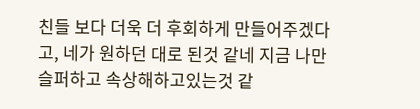친들 보다 더욱 더 후회하게 만들어주겠다고, 네가 원하던 대로 된것 같네 지금 나만 슬퍼하고 속상해하고있는것 같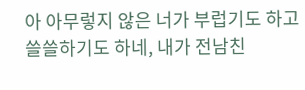아 아무렇지 않은 너가 부럽기도 하고 쓸쓸하기도 하네, 내가 전남친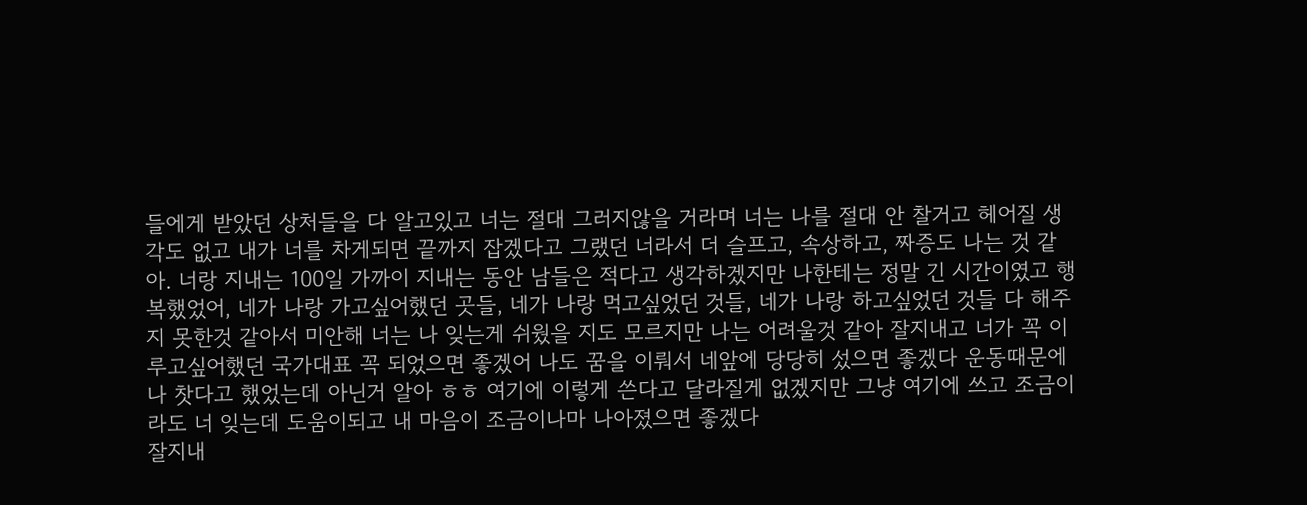들에게 받았던 상처들을 다 알고있고 너는 절대 그러지않을 거라며 너는 나를 절대 안 찰거고 헤어질 생각도 없고 내가 너를 차게되면 끝까지 잡겠다고 그랬던 너라서 더 슬프고, 속상하고, 짜증도 나는 것 같아. 너랑 지내는 100일 가까이 지내는 동안 남들은 적다고 생각하겠지만 나한테는 정말 긴 시간이였고 행복했었어, 네가 나랑 가고싶어했던 곳들, 네가 나랑 먹고싶었던 것들, 네가 나랑 하고싶었던 것들 다 해주지 못한것 같아서 미안해 너는 나 잊는게 쉬웠을 지도 모르지만 나는 어려울것 같아 잘지내고 너가 꼭 이루고싶어했던 국가대표 꼭 되었으면 좋겠어 나도 꿈을 이뤄서 네앞에 당당히 섰으면 좋겠다 운동때문에 나 찻다고 했었는데 아닌거 알아 ㅎㅎ 여기에 이렇게 쓴다고 달라질게 없겠지만 그냥 여기에 쓰고 조금이라도 너 잊는데 도움이되고 내 마음이 조금이나마 나아졌으면 좋겠다
잘지내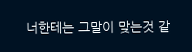너한테는 그말이 맞는것 같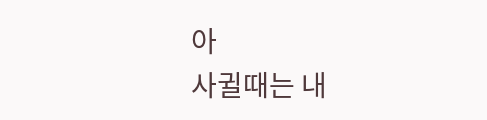아
사귈때는 내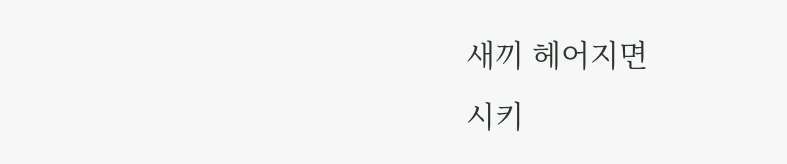새끼 헤어지면
시키